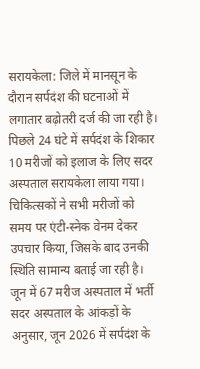सरायकेला: जिले में मानसून के दौरान सर्पदंश की घटनाओं में लगातार बढ़ोतरी दर्ज की जा रही है। पिछले 24 घंटे में सर्पदंश के शिकार 10 मरीजों को इलाज के लिए सदर अस्पताल सरायकेला लाया गया। चिकित्सकों ने सभी मरीजों को समय पर एंटी-स्नेक वेनम देकर उपचार किया, जिसके बाद उनकी स्थिति सामान्य बताई जा रही है।
जून में 67 मरीज अस्पताल में भर्ती
सदर अस्पताल के आंकड़ों के अनुसार, जून 2026 में सर्पदंश के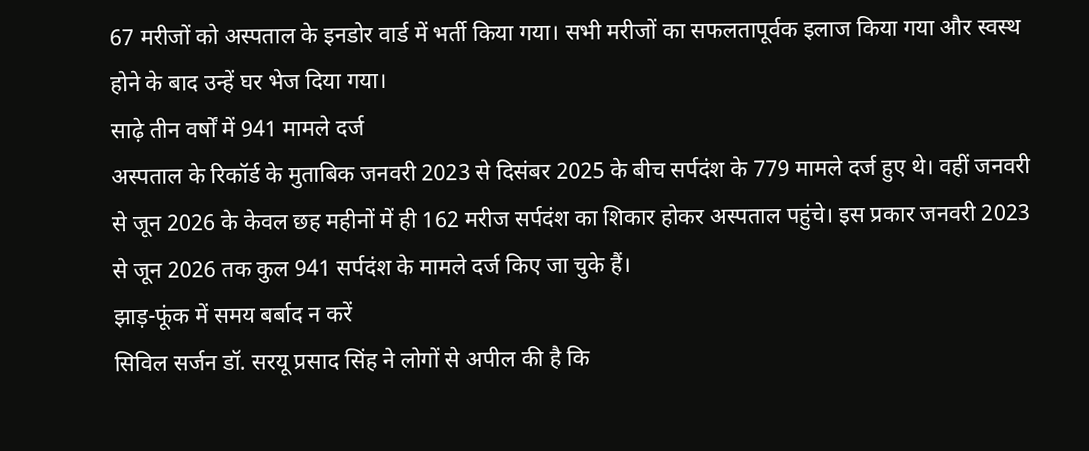67 मरीजों को अस्पताल के इनडोर वार्ड में भर्ती किया गया। सभी मरीजों का सफलतापूर्वक इलाज किया गया और स्वस्थ होने के बाद उन्हें घर भेज दिया गया।
साढ़े तीन वर्षों में 941 मामले दर्ज
अस्पताल के रिकॉर्ड के मुताबिक जनवरी 2023 से दिसंबर 2025 के बीच सर्पदंश के 779 मामले दर्ज हुए थे। वहीं जनवरी से जून 2026 के केवल छह महीनों में ही 162 मरीज सर्पदंश का शिकार होकर अस्पताल पहुंचे। इस प्रकार जनवरी 2023 से जून 2026 तक कुल 941 सर्पदंश के मामले दर्ज किए जा चुके हैं।
झाड़-फूंक में समय बर्बाद न करें
सिविल सर्जन डॉ. सरयू प्रसाद सिंह ने लोगों से अपील की है कि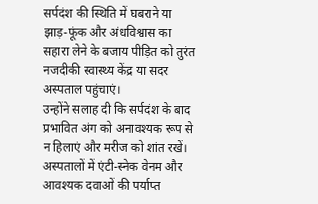सर्पदंश की स्थिति में घबराने या झाड़-फूंक और अंधविश्वास का सहारा लेने के बजाय पीड़ित को तुरंत नजदीकी स्वास्थ्य केंद्र या सदर अस्पताल पहुंचाएं।
उन्होंने सलाह दी कि सर्पदंश के बाद प्रभावित अंग को अनावश्यक रूप से न हिलाएं और मरीज को शांत रखें। अस्पतालों में एंटी-स्नेक वेनम और आवश्यक दवाओं की पर्याप्त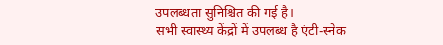उपलब्धता सुनिश्चित की गई है।
सभी स्वास्थ्य केंद्रों में उपलब्ध है एंटी-स्नेक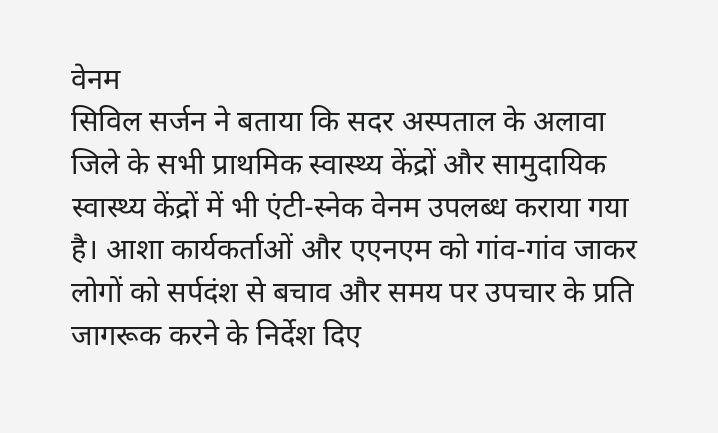वेनम
सिविल सर्जन ने बताया कि सदर अस्पताल के अलावा जिले के सभी प्राथमिक स्वास्थ्य केंद्रों और सामुदायिक स्वास्थ्य केंद्रों में भी एंटी-स्नेक वेनम उपलब्ध कराया गया है। आशा कार्यकर्ताओं और एएनएम को गांव-गांव जाकर लोगों को सर्पदंश से बचाव और समय पर उपचार के प्रति जागरूक करने के निर्देश दिए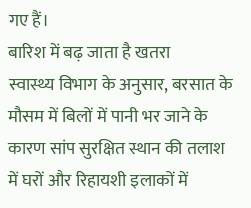गए हैं।
बारिश में बढ़ जाता है खतरा
स्वास्थ्य विभाग के अनुसार, बरसात के मौसम में बिलों में पानी भर जाने के कारण सांप सुरक्षित स्थान की तलाश में घरों और रिहायशी इलाकों में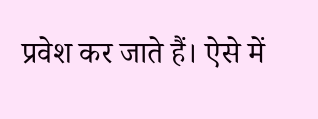प्रवेश कर जाते हैं। ऐसे में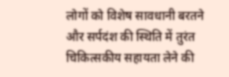लोगों को विशेष सावधानी बरतने और सर्पदंश की स्थिति में तुरंत चिकित्सकीय सहायता लेने की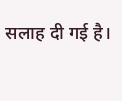सलाह दी गई है।